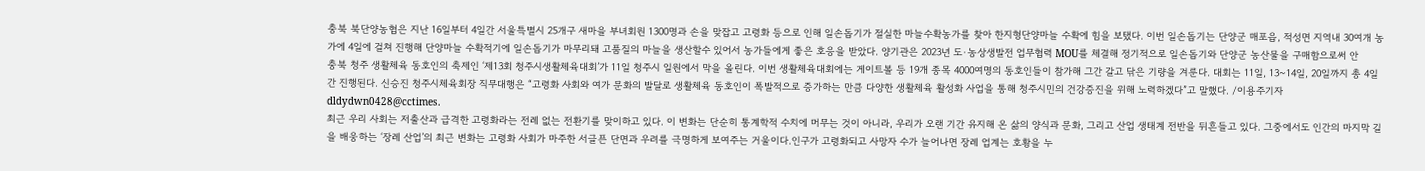충북 북단양농협은 지난 16일부터 4일간 서울특별시 25개구 새마을 부녀회원 1300명과 손을 맞잡고 고령화 등으로 인해 일손돕기가 절실한 마늘수확농가를 찾아 한지형단양마늘 수확에 힘을 보탰다. 이번 일손돕기는 단양군 매포읍, 적성면 지역내 30여개 농가에 4일에 걸쳐 진행해 단양마늘 수확적기에 일손돕기가 마무리돼 고품질의 마늘을 생산할수 있어서 농가들에게 좋은 호응을 받았다. 양기관은 2023년 도·농상생발전 업무협력 MOU를 체결해 정기적으로 일손돕기와 단양군 농산물을 구매함으로써 안
충북 청주 생활체육 동호인의 축제인 ‘제13회 청주시생활체육대회’가 11일 청주시 일원에서 막을 올린다. 이번 생활체육대회에는 게이트볼 등 19개 종목 4000여명의 동호인들이 참가해 그간 갈고 닦은 기량을 겨룬다. 대회는 11일, 13~14일, 20일까지 총 4일간 진행된다. 신승진 청주시체육회장 직무대행은 “고령화 사회와 여가 문화의 발달로 생활체육 동호인이 폭발적으로 증가하는 만큼 다양한 생활체육 활성화 사업을 통해 청주시민의 건강증진을 위해 노력하겠다”고 말했다. /이용주기자dldydwn0428@cctimes.
최근 우리 사회는 저출산과 급격한 고령화라는 전례 없는 전환기를 맞이하고 있다. 이 변화는 단순히 통계학적 수치에 머무는 것이 아니라, 우리가 오랜 기간 유지해 온 삶의 양식과 문화, 그리고 산업 생태계 전반을 뒤흔들고 있다. 그중에서도 인간의 마지막 길을 배웅하는 ‘장례 산업’의 최근 변화는 고령화 사회가 마주한 서글픈 단면과 우려를 극명하게 보여주는 거울이다.인구가 고령화되고 사망자 수가 늘어나면 장례 업계는 호황을 누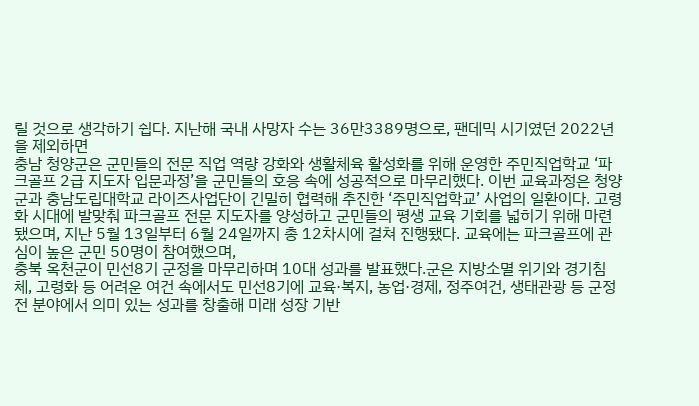릴 것으로 생각하기 쉽다. 지난해 국내 사망자 수는 36만3389명으로, 팬데믹 시기였던 2022년을 제외하면
충남 청양군은 군민들의 전문 직업 역량 강화와 생활체육 활성화를 위해 운영한 주민직업학교 ‘파크골프 2급 지도자 입문과정’을 군민들의 호응 속에 성공적으로 마무리했다. 이번 교육과정은 청양군과 충남도립대학교 라이즈사업단이 긴밀히 협력해 추진한 ‘주민직업학교’ 사업의 일환이다. 고령화 시대에 발맞춰 파크골프 전문 지도자를 양성하고 군민들의 평생 교육 기회를 넓히기 위해 마련됐으며, 지난 5월 13일부터 6월 24일까지 총 12차시에 걸쳐 진행됐다. 교육에는 파크골프에 관심이 높은 군민 50명이 참여했으며,
충북 옥천군이 민선8기 군정을 마무리하며 10대 성과를 발표했다.군은 지방소멸 위기와 경기침체, 고령화 등 어려운 여건 속에서도 민선8기에 교육·복지, 농업·경제, 정주여건, 생태관광 등 군정 전 분야에서 의미 있는 성과를 창출해 미래 성장 기반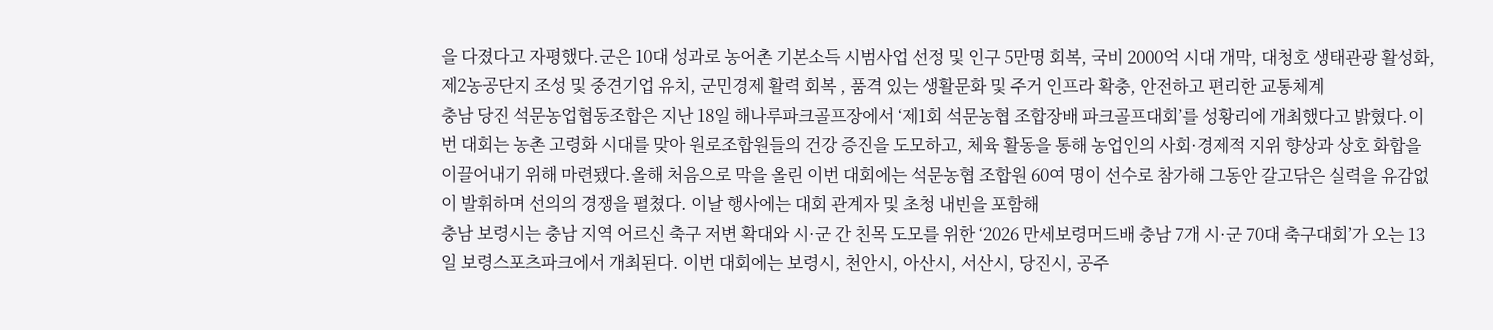을 다졌다고 자평했다.군은 10대 성과로 농어촌 기본소득 시범사업 선정 및 인구 5만명 회복, 국비 2000억 시대 개막, 대청호 생태관광 활성화, 제2농공단지 조성 및 중견기업 유치, 군민경제 활력 회복 , 품격 있는 생활문화 및 주거 인프라 확충, 안전하고 편리한 교통체계
충남 당진 석문농업협동조합은 지난 18일 해나루파크골프장에서 ‘제1회 석문농협 조합장배 파크골프대회’를 성황리에 개최했다고 밝혔다.이번 대회는 농촌 고령화 시대를 맞아 원로조합원들의 건강 증진을 도모하고, 체육 활동을 통해 농업인의 사회·경제적 지위 향상과 상호 화합을 이끌어내기 위해 마련됐다.올해 처음으로 막을 올린 이번 대회에는 석문농협 조합원 60여 명이 선수로 참가해 그동안 갈고닦은 실력을 유감없이 발휘하며 선의의 경쟁을 펼쳤다. 이날 행사에는 대회 관계자 및 초청 내빈을 포함해
충남 보령시는 충남 지역 어르신 축구 저변 확대와 시·군 간 친목 도모를 위한 ‘2026 만세보령머드배 충남 7개 시·군 70대 축구대회’가 오는 13일 보령스포츠파크에서 개최된다. 이번 대회에는 보령시, 천안시, 아산시, 서산시, 당진시, 공주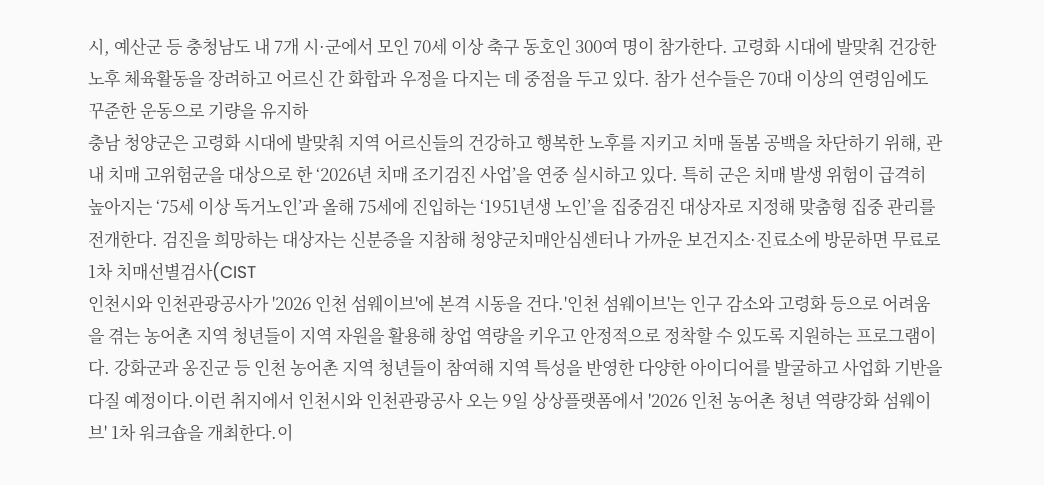시, 예산군 등 충청남도 내 7개 시·군에서 모인 70세 이상 축구 동호인 300여 명이 참가한다. 고령화 시대에 발맞춰 건강한 노후 체육활동을 장려하고 어르신 간 화합과 우정을 다지는 데 중점을 두고 있다. 참가 선수들은 70대 이상의 연령임에도 꾸준한 운동으로 기량을 유지하
충남 청양군은 고령화 시대에 발맞춰 지역 어르신들의 건강하고 행복한 노후를 지키고 치매 돌봄 공백을 차단하기 위해, 관내 치매 고위험군을 대상으로 한 ‘2026년 치매 조기검진 사업’을 연중 실시하고 있다. 특히 군은 치매 발생 위험이 급격히 높아지는 ‘75세 이상 독거노인’과 올해 75세에 진입하는 ‘1951년생 노인’을 집중검진 대상자로 지정해 맞춤형 집중 관리를 전개한다. 검진을 희망하는 대상자는 신분증을 지참해 청양군치매안심센터나 가까운 보건지소·진료소에 방문하면 무료로 1차 치매선별검사(CIST
인천시와 인천관광공사가 '2026 인천 섬웨이브'에 본격 시동을 건다.'인천 섬웨이브'는 인구 감소와 고령화 등으로 어려움을 겪는 농어촌 지역 청년들이 지역 자원을 활용해 창업 역량을 키우고 안정적으로 정착할 수 있도록 지원하는 프로그램이다. 강화군과 옹진군 등 인천 농어촌 지역 청년들이 참여해 지역 특성을 반영한 다양한 아이디어를 발굴하고 사업화 기반을 다질 예정이다.이런 취지에서 인천시와 인천관광공사 오는 9일 상상플랫폼에서 '2026 인천 농어촌 청년 역량강화 섬웨이브' 1차 워크숍을 개최한다.이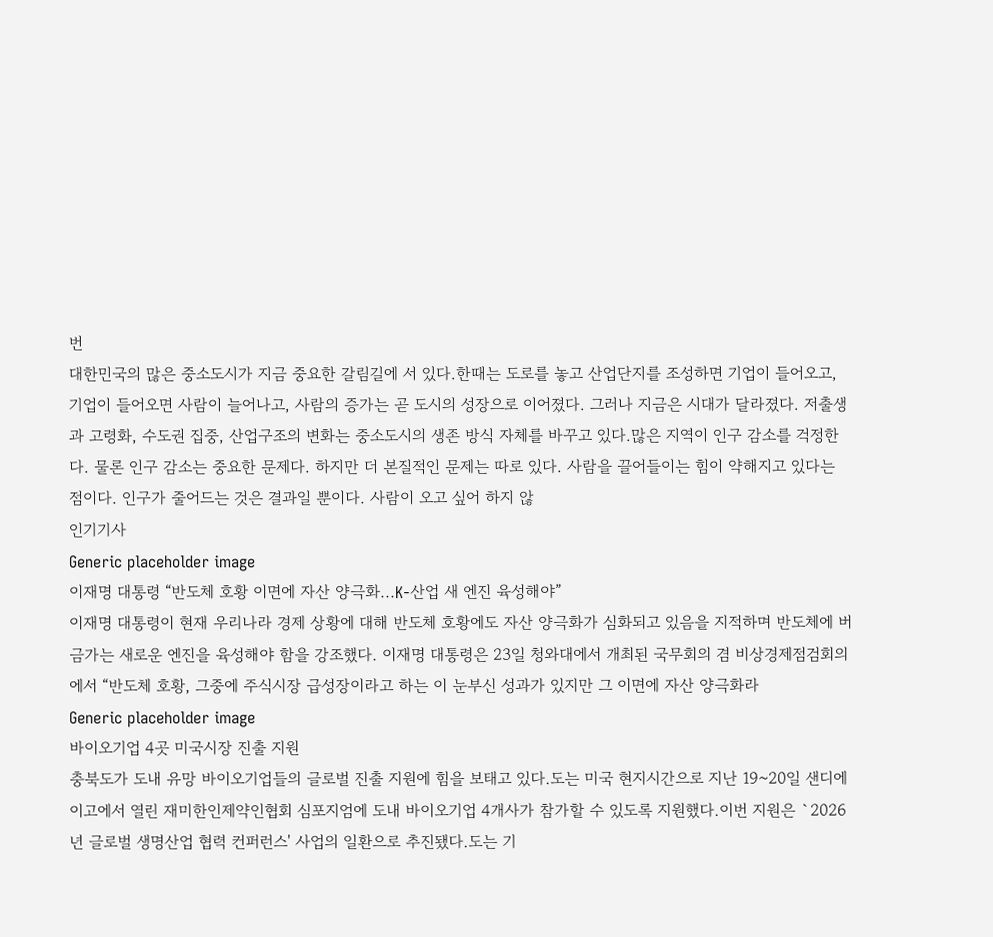번
대한민국의 많은 중소도시가 지금 중요한 갈림길에 서 있다.한때는 도로를 놓고 산업단지를 조성하면 기업이 들어오고, 기업이 들어오면 사람이 늘어나고, 사람의 증가는 곧 도시의 성장으로 이어졌다. 그러나 지금은 시대가 달라졌다. 저출생과 고령화, 수도권 집중, 산업구조의 변화는 중소도시의 생존 방식 자체를 바꾸고 있다.많은 지역이 인구 감소를 걱정한다. 물론 인구 감소는 중요한 문제다. 하지만 더 본질적인 문제는 따로 있다. 사람을 끌어들이는 힘이 약해지고 있다는 점이다. 인구가 줄어드는 것은 결과일 뿐이다. 사람이 오고 싶어 하지 않
인기기사
Generic placeholder image
이재명 대통령 “반도체 호황 이면에 자산 양극화...K-산업 새 엔진 육성해야”
이재명 대통령이 현재 우리나라 경제 상황에 대해 반도체 호황에도 자산 양극화가 심화되고 있음을 지적하며 반도체에 버금가는 새로운 엔진을 육성해야 함을 강조했다. 이재명 대통령은 23일 청와대에서 개최된 국무회의 겸 비상경제점검회의에서 “반도체 호황, 그중에 주식시장 급성장이라고 하는 이 눈부신 성과가 있지만 그 이면에 자산 양극화라
Generic placeholder image
바이오기업 4곳 미국시장 진출 지원
충북도가 도내 유망 바이오기업들의 글로벌 진출 지원에 힘을 보태고 있다.도는 미국 현지시간으로 지난 19~20일 샌디에이고에서 열린 재미한인제약인협회 심포지엄에 도내 바이오기업 4개사가 참가할 수 있도록 지원했다.이번 지원은 `2026년 글로벌 생명산업 협력 컨퍼런스' 사업의 일환으로 추진됐다.도는 기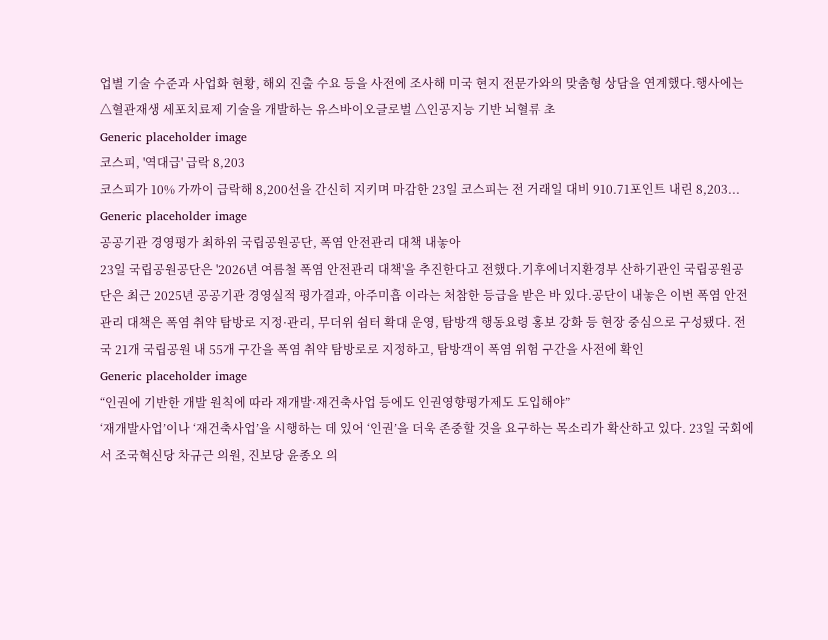업별 기술 수준과 사업화 현황, 해외 진출 수요 등을 사전에 조사해 미국 현지 전문가와의 맞춤형 상담을 연계했다.행사에는 △혈관재생 세포치료제 기술을 개발하는 유스바이오글로벌 △인공지능 기반 뇌혈류 초
Generic placeholder image
코스피, '역대급' 급락 8,203
코스피가 10% 가까이 급락해 8,200선을 간신히 지키며 마감한 23일 코스피는 전 거래일 대비 910.71포인트 내린 8,203...
Generic placeholder image
공공기관 경영평가 최하위 국립공원공단, 폭염 안전관리 대책 내놓아
23일 국립공원공단은 '2026년 여름철 폭염 안전관리 대책'을 추진한다고 전했다.기후에너지환경부 산하기관인 국립공원공단은 최근 2025년 공공기관 경영실적 평가결과, 아주미흡 이라는 처참한 등급을 받은 바 있다.공단이 내놓은 이번 폭염 안전관리 대책은 폭염 취약 탐방로 지정·관리, 무더위 쉼터 확대 운영, 탐방객 행동요령 홍보 강화 등 현장 중심으로 구성됐다. 전국 21개 국립공원 내 55개 구간을 폭염 취약 탐방로로 지정하고, 탐방객이 폭염 위험 구간을 사전에 확인
Generic placeholder image
“인권에 기반한 개발 원칙에 따라 재개발·재건축사업 등에도 인권영향평가제도 도입해야”
‘재개발사업’이나 ‘재건축사업’을 시행하는 데 있어 ‘인권’을 더욱 존중할 것을 요구하는 목소리가 확산하고 있다. 23일 국회에서 조국혁신당 차규근 의원, 진보당 윤종오 의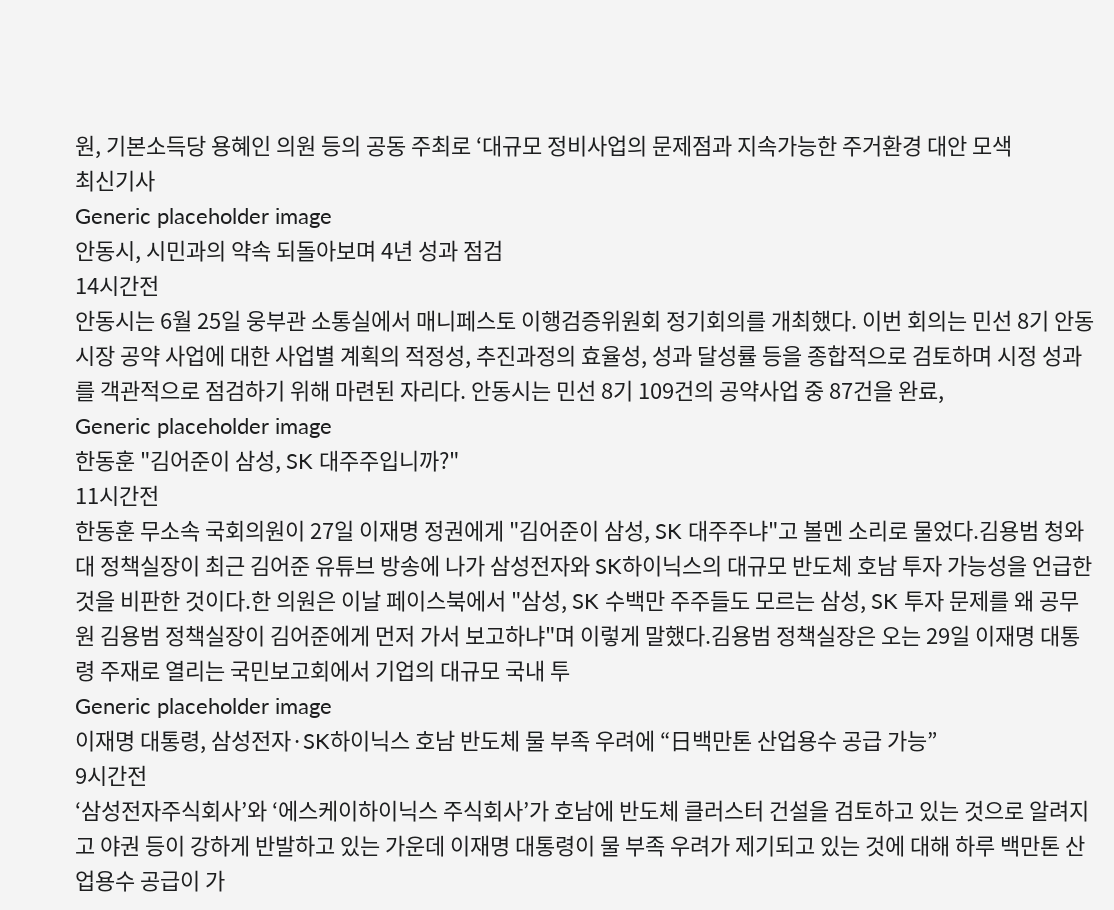원, 기본소득당 용혜인 의원 등의 공동 주최로 ‘대규모 정비사업의 문제점과 지속가능한 주거환경 대안 모색
최신기사
Generic placeholder image
안동시, 시민과의 약속 되돌아보며 4년 성과 점검
14시간전
안동시는 6월 25일 웅부관 소통실에서 매니페스토 이행검증위원회 정기회의를 개최했다. 이번 회의는 민선 8기 안동시장 공약 사업에 대한 사업별 계획의 적정성, 추진과정의 효율성, 성과 달성률 등을 종합적으로 검토하며 시정 성과를 객관적으로 점검하기 위해 마련된 자리다. 안동시는 민선 8기 109건의 공약사업 중 87건을 완료,
Generic placeholder image
한동훈 "김어준이 삼성, SK 대주주입니까?"
11시간전
한동훈 무소속 국회의원이 27일 이재명 정권에게 "김어준이 삼성, SK 대주주냐"고 볼멘 소리로 물었다.김용범 청와대 정책실장이 최근 김어준 유튜브 방송에 나가 삼성전자와 SK하이닉스의 대규모 반도체 호남 투자 가능성을 언급한 것을 비판한 것이다.한 의원은 이날 페이스북에서 "삼성, SK 수백만 주주들도 모르는 삼성, SK 투자 문제를 왜 공무원 김용범 정책실장이 김어준에게 먼저 가서 보고하냐"며 이렇게 말했다.김용범 정책실장은 오는 29일 이재명 대통령 주재로 열리는 국민보고회에서 기업의 대규모 국내 투
Generic placeholder image
이재명 대통령, 삼성전자·SK하이닉스 호남 반도체 물 부족 우려에 “日백만톤 산업용수 공급 가능”
9시간전
‘삼성전자주식회사’와 ‘에스케이하이닉스 주식회사’가 호남에 반도체 클러스터 건설을 검토하고 있는 것으로 알려지고 야권 등이 강하게 반발하고 있는 가운데 이재명 대통령이 물 부족 우려가 제기되고 있는 것에 대해 하루 백만톤 산업용수 공급이 가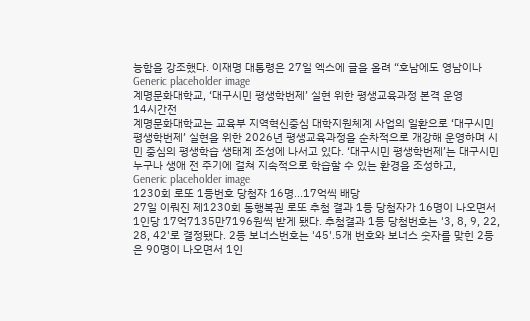능함을 강조했다. 이재명 대통령은 27일 엑스에 글을 올려 “호남에도 영남이나
Generic placeholder image
계명문화대학교, ‘대구시민 평생학번제’ 실현 위한 평생교육과정 본격 운영
14시간전
계명문화대학교는 교육부 지역혁신중심 대학지원체계 사업의 일환으로 ‘대구시민 평생학번제’ 실현을 위한 2026년 평생교육과정을 순차적으로 개강해 운영하며 시민 중심의 평생학습 생태계 조성에 나서고 있다. ‘대구시민 평생학번제’는 대구시민 누구나 생애 전 주기에 걸쳐 지속적으로 학습할 수 있는 환경을 조성하고,
Generic placeholder image
1230회 로또 1등번호 당첨자 16명...17억씩 배당
27일 이뤄진 제1230회 동행복권 로또 추첨 결과 1등 당첨자가 16명이 나오면서 1인당 17억7135만7196원씩 받게 됐다. 추첨결과 1등 당첨번호는 '3, 8, 9, 22, 28, 42'로 결정됐다. 2등 보너스번호는 '45'.5개 번호와 보너스 숫자를 맞힌 2등은 90명이 나오면서 1인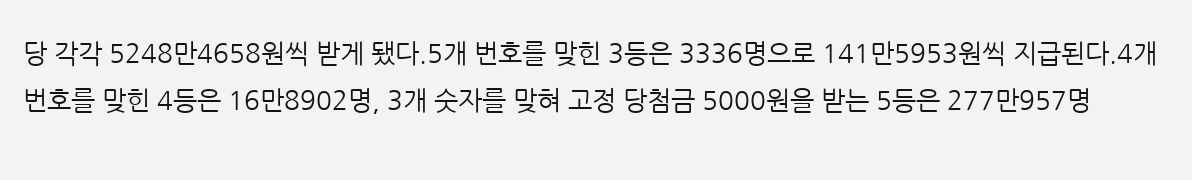당 각각 5248만4658원씩 받게 됐다.5개 번호를 맞힌 3등은 3336명으로 141만5953원씩 지급된다.4개 번호를 맞힌 4등은 16만8902명, 3개 숫자를 맞혀 고정 당첨금 5000원을 받는 5등은 277만957명